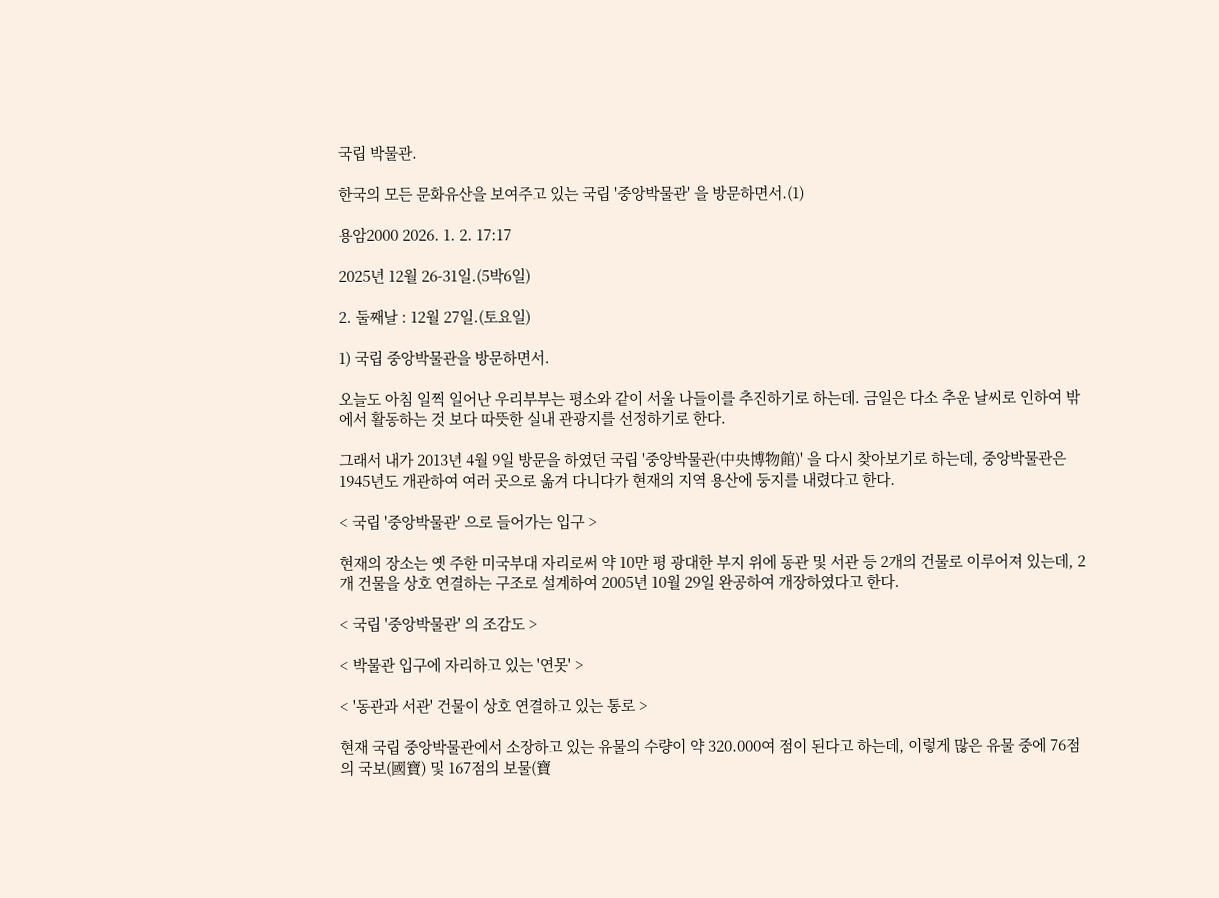국립 박물관.

한국의 모든 문화유산을 보여주고 있는 국립 '중앙박물관' 을 방문하면서.(1)

용암2000 2026. 1. 2. 17:17

2025년 12월 26-31일.(5박6일)

2. 둘째날 : 12월 27일.(토요일)

1) 국립 중앙박물관을 방문하면서.

오늘도 아침 일찍 일어난 우리부부는 평소와 같이 서울 나들이를 추진하기로 하는데. 금일은 다소 추운 날씨로 인하여 밖에서 활동하는 것 보다 따뜻한 실내 관광지를 선정하기로 한다.

그래서 내가 2013년 4월 9일 방문을 하였던 국립 '중앙박물관(中央博物館)' 을 다시 찾아보기로 하는데, 중앙박물관은 1945년도 개관하여 여러 곳으로 옮겨 다니다가 현재의 지역 용산에 둥지를 내렸다고 한다.

< 국립 '중앙박물관' 으로 들어가는 입구 >

현재의 장소는 옛 주한 미국부대 자리로써 약 10만 평 광대한 부지 위에 동관 및 서관 등 2개의 건물로 이루어져 있는데, 2개 건물을 상호 연결하는 구조로 설계하여 2005년 10월 29일 완공하여 개장하였다고 한다.

< 국립 '중앙박물관' 의 조감도 >

< 박물관 입구에 자리하고 있는 '연못' >

< '동관과 서관' 건물이 상호 연결하고 있는 통로 >

현재 국립 중앙박물관에서 소장하고 있는 유물의 수량이 약 320.000여 점이 된다고 하는데, 이렇게 많은 유물 중에 76점의 국보(國寶) 및 167점의 보물(寶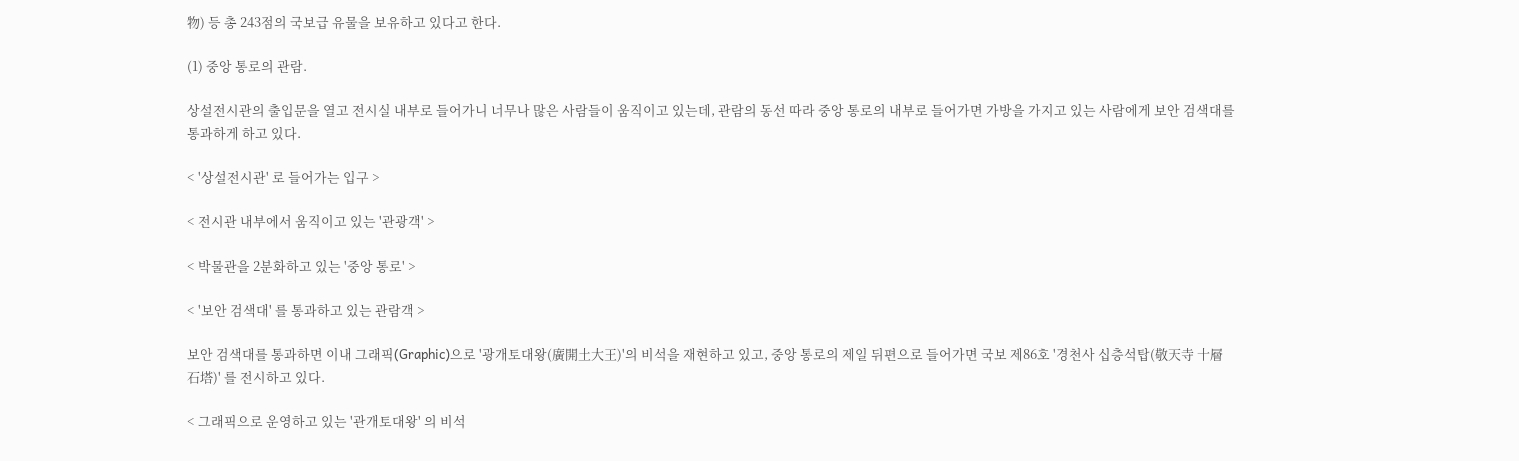物) 등 총 243점의 국보급 유물을 보유하고 있다고 한다.

(1) 중앙 통로의 관람.

상설전시관의 출입문을 열고 전시실 내부로 들어가니 너무나 많은 사람들이 움직이고 있는데, 관람의 동선 따라 중앙 통로의 내부로 들어가면 가방을 가지고 있는 사람에게 보안 검색대를 통과하게 하고 있다.

< '상설전시관' 로 들어가는 입구 >

< 전시관 내부에서 움직이고 있는 '관광객' >

< 박물관을 2분화하고 있는 '중앙 통로' >

< '보안 검색대' 를 통과하고 있는 관람객 >

보안 검색대를 통과하면 이내 그래픽(Graphic)으로 '광개토대왕(廣開土大王)'의 비석을 재현하고 있고, 중앙 통로의 제일 뒤편으로 들어가면 국보 제86호 '경천사 십층석탑(敬天寺 十層石塔)' 를 전시하고 있다.

< 그래픽으로 운영하고 있는 '관개토대왕' 의 비석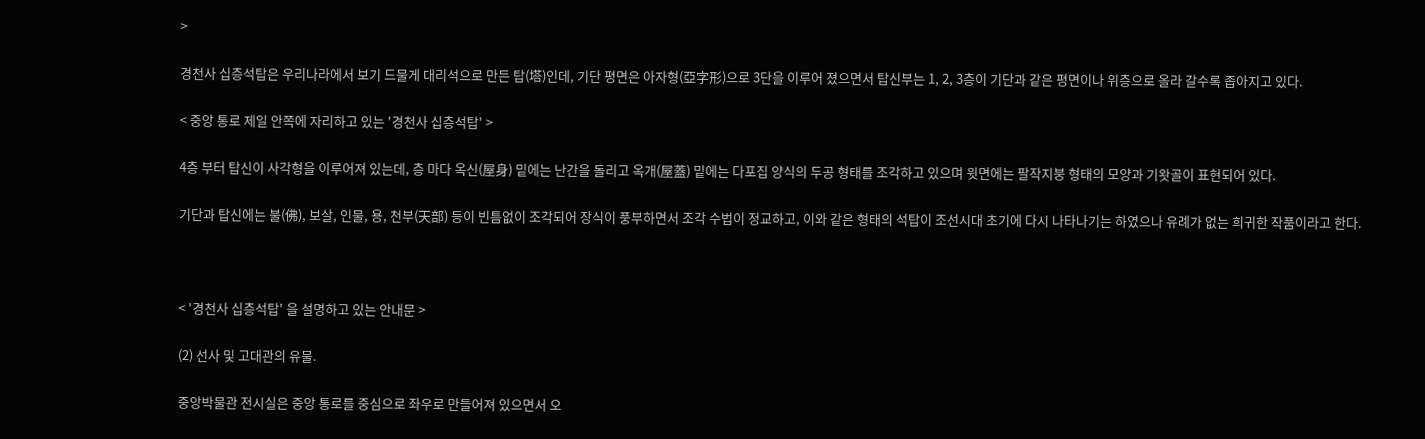>

경천사 십층석탑은 우리나라에서 보기 드물게 대리석으로 만든 탑(塔)인데, 기단 평면은 아자형(亞字形)으로 3단을 이루어 졌으면서 탑신부는 1, 2, 3층이 기단과 같은 평면이나 위층으로 올라 갈수록 좁아지고 있다.

< 중앙 통로 제일 안쪽에 자리하고 있는 '경천사 십층석탑' >

4층 부터 탑신이 사각형을 이루어져 있는데, 층 마다 옥신(屋身) 밑에는 난간을 돌리고 옥개(屋蓋) 밑에는 다포집 양식의 두공 형태를 조각하고 있으며 윗면에는 팔작지붕 형태의 모양과 기왓골이 표현되어 있다.

기단과 탑신에는 불(佛), 보살, 인물, 용, 천부(天部) 등이 빈틈없이 조각되어 장식이 풍부하면서 조각 수법이 정교하고, 이와 같은 형태의 석탑이 조선시대 초기에 다시 나타나기는 하였으나 유례가 없는 희귀한 작품이라고 한다.



< '경천사 십층석탑' 을 설명하고 있는 안내문 >

(2) 선사 및 고대관의 유물.

중앙박물관 전시실은 중앙 통로를 중심으로 좌우로 만들어져 있으면서 오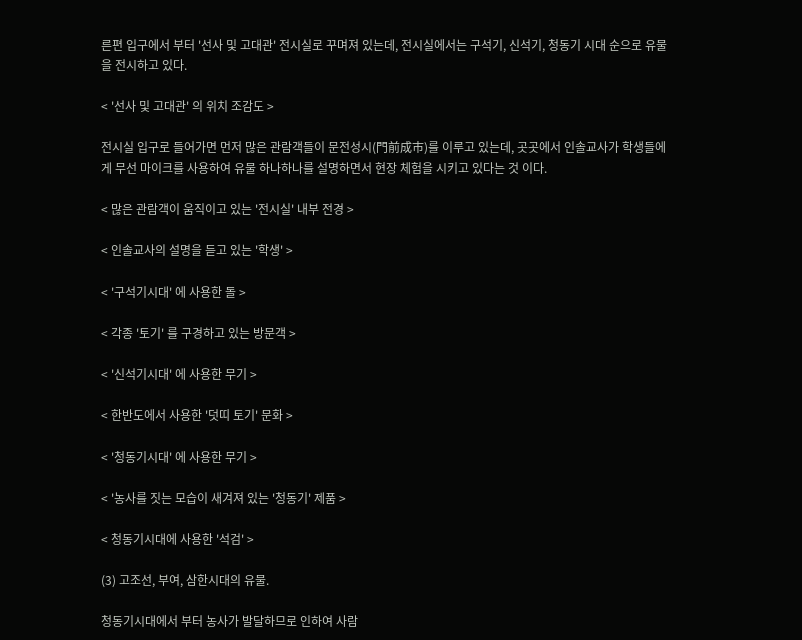른편 입구에서 부터 '선사 및 고대관' 전시실로 꾸며져 있는데, 전시실에서는 구석기, 신석기, 청동기 시대 순으로 유물을 전시하고 있다.

< '선사 및 고대관' 의 위치 조감도 >

전시실 입구로 들어가면 먼저 많은 관람객들이 문전성시(門前成市)를 이루고 있는데, 곳곳에서 인솔교사가 학생들에게 무선 마이크를 사용하여 유물 하나하나를 설명하면서 현장 체험을 시키고 있다는 것 이다.

< 많은 관람객이 움직이고 있는 '전시실' 내부 전경 >

< 인솔교사의 설명을 듣고 있는 '학생' >

< '구석기시대' 에 사용한 돌 >

< 각종 '토기' 를 구경하고 있는 방문객 >

< '신석기시대' 에 사용한 무기 >

< 한반도에서 사용한 '덧띠 토기' 문화 >

< '청동기시대' 에 사용한 무기 >

< '농사를 짓는 모습이 새겨져 있는 '청동기' 제품 >

< 청동기시대에 사용한 '석검' >

(3) 고조선, 부여, 삼한시대의 유물.

청동기시대에서 부터 농사가 발달하므로 인하여 사람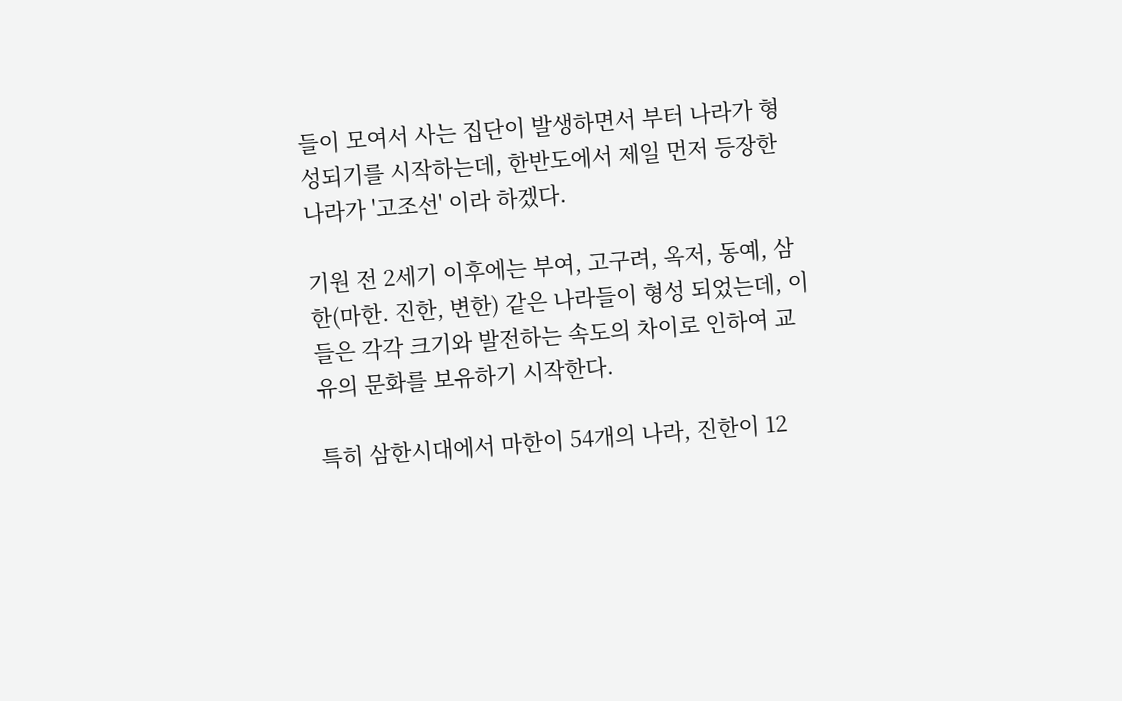들이 모여서 사는 집단이 발생하면서 부터 나라가 형성되기를 시작하는데, 한반도에서 제일 먼저 등장한 나라가 '고조선' 이라 하겠다.

기원 전 2세기 이후에는 부여, 고구려, 옥저, 동예, 삼한(마한. 진한, 변한) 같은 나라들이 형성 되었는데, 이들은 각각 크기와 발전하는 속도의 차이로 인하여 교유의 문화를 보유하기 시작한다.

특히 삼한시대에서 마한이 54개의 나라, 진한이 12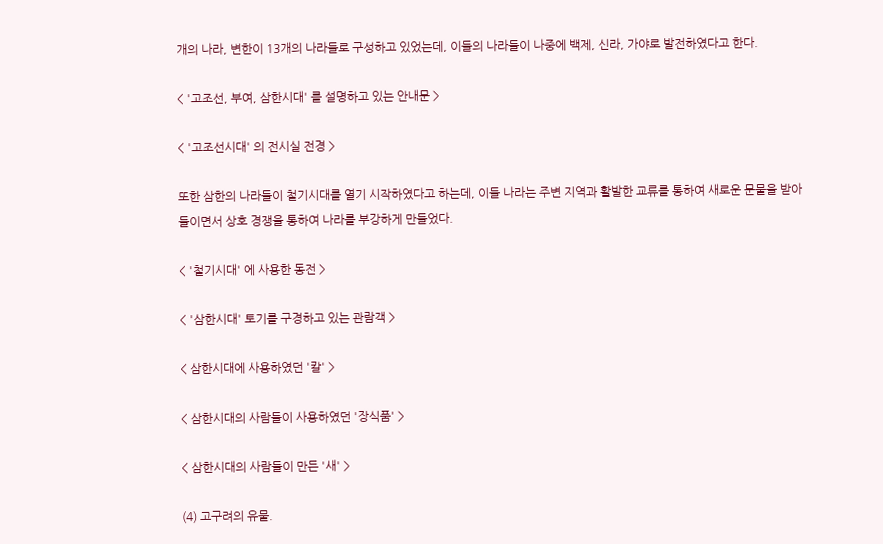개의 나라, 변한이 13개의 나라들로 구성하고 있었는데, 이들의 나라들이 나중에 백제, 신라, 가야로 발전하였다고 한다.

< '고조선, 부여, 삼한시대' 를 설명하고 있는 안내문 >

< '고조선시대' 의 전시실 전경 >

또한 삼한의 나라들이 철기시대를 열기 시작하였다고 하는데, 이들 나라는 주변 지역과 활발한 교류를 통하여 새로운 문물을 받아 들이면서 상호 경쟁을 통하여 나라를 부강하게 만들었다.

< '철기시대' 에 사용한 동전 >

< '삼한시대' 토기를 구경하고 있는 관람객 >

< 삼한시대에 사용하였던 '칼' >

< 삼한시대의 사람들이 사용하였던 '장식품' >

< 삼한시대의 사람들이 만든 '새' >

(4) 고구려의 유물.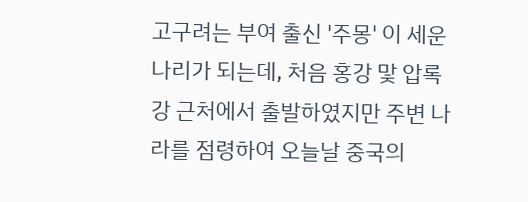고구려는 부여 출신 '주몽' 이 세운 나리가 되는데, 처음 홍강 맟 압록강 근처에서 출발하였지만 주변 나라를 점령하여 오늘날 중국의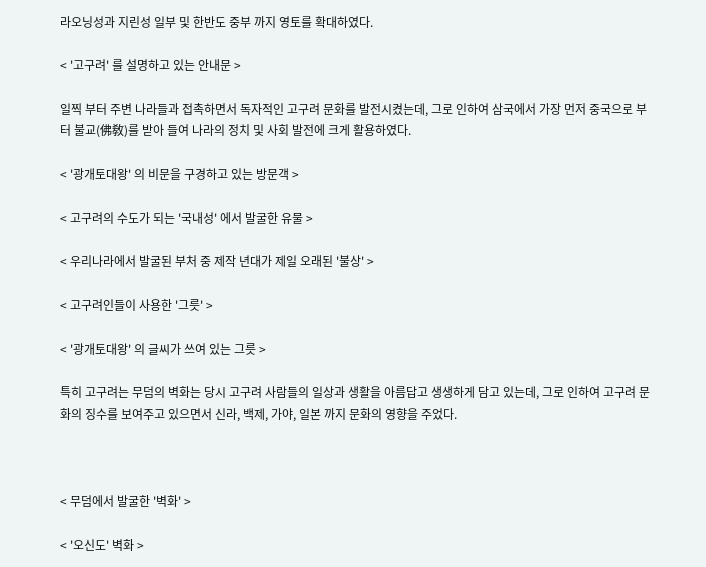라오닝성과 지린성 일부 및 한반도 중부 까지 영토를 확대하였다.

< '고구려' 를 설명하고 있는 안내문 >

일찍 부터 주변 나라들과 접촉하면서 독자적인 고구려 문화를 발전시켰는데, 그로 인하여 삼국에서 가장 먼저 중국으로 부터 불교(佛敎)를 받아 들여 나라의 정치 및 사회 발전에 크게 활용하였다.

< '광개토대왕' 의 비문을 구경하고 있는 방문객 >

< 고구려의 수도가 되는 '국내성' 에서 발굴한 유물 >

< 우리나라에서 발굴된 부처 중 제작 년대가 제일 오래된 '불상' >

< 고구려인들이 사용한 '그릇' >

< '광개토대왕' 의 글씨가 쓰여 있는 그릇 >

특히 고구려는 무덤의 벽화는 당시 고구려 사람들의 일상과 생활을 아름답고 생생하게 담고 있는데, 그로 인하여 고구려 문화의 징수를 보여주고 있으면서 신라, 백제, 가야, 일본 까지 문화의 영향을 주었다.



< 무덤에서 발굴한 '벽화' >

< '오신도' 벽화 >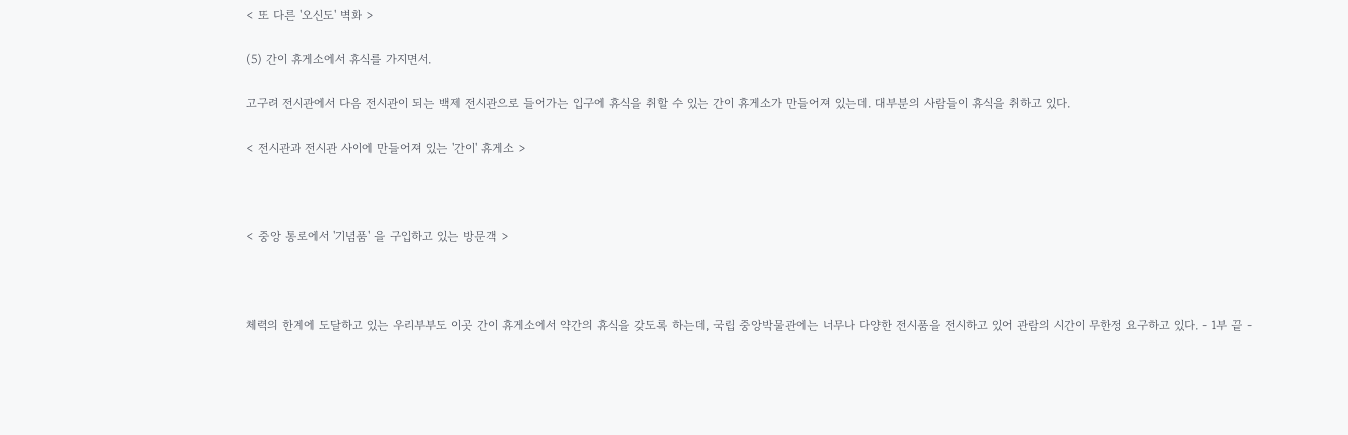< 또 다른 '오신도' 벽화 >

(5) 간이 휴게소에서 휴식를 가지면서.

고구려 전시관에서 다음 전시관이 되는 백제 전시관으로 들어가는 입구에 휴식을 취할 수 있는 간이 휴게소가 만들어져 있는데. 대부분의 사람들이 휴식을 취하고 있다.

< 전시관과 전시관 사이에 만들어져 있는 '간이' 휴게소 >



< 중앙 통로에서 '기념품' 을 구입하고 있는 방문객 >



체력의 한계에 도달하고 있는 우리부부도 이곳 간이 휴게소에서 약간의 휴식을 갖도록 하는데, 국립 중앙박물관에는 너무나 다양한 전시품을 전시하고 있어 관람의 시간이 무한정 요구하고 있다. - 1부 끝 -